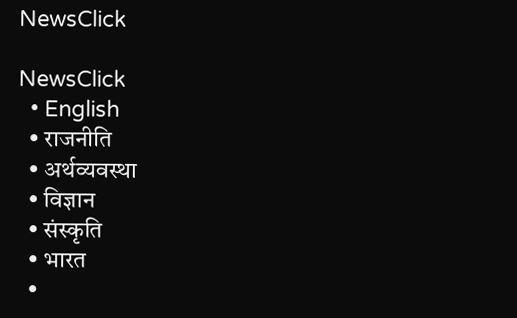NewsClick

NewsClick
  • English
  • राजनीति
  • अर्थव्यवस्था
  • विज्ञान
  • संस्कृति
  • भारत
  •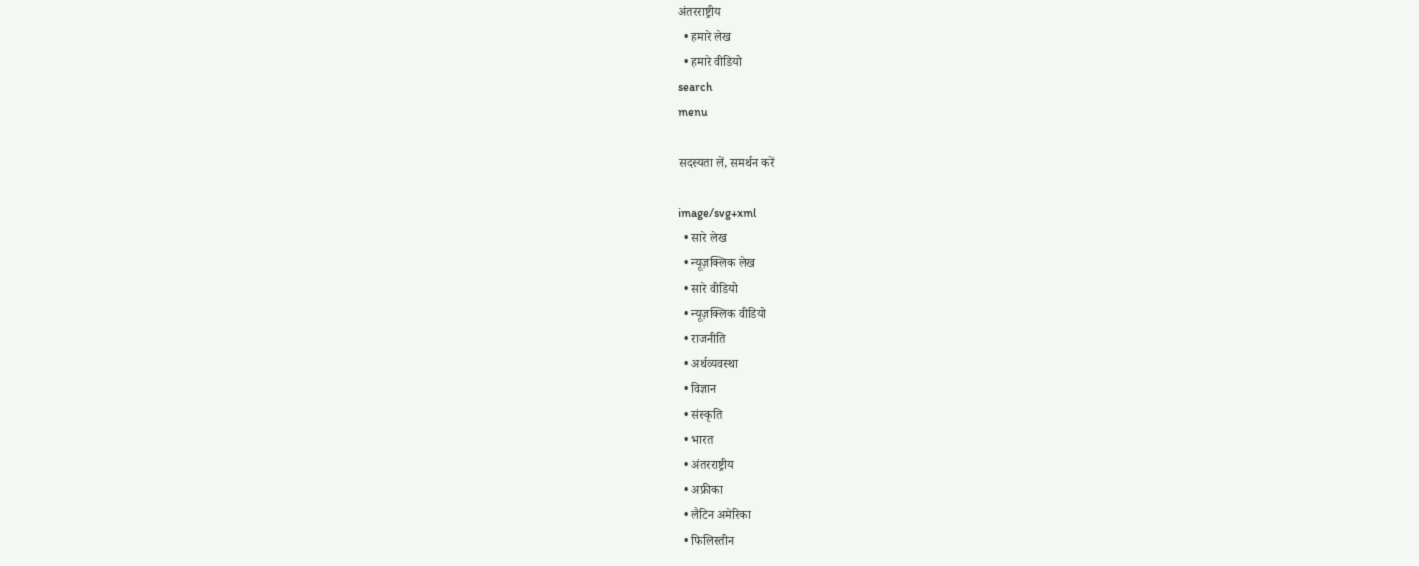अंतरराष्ट्रीय
  • हमारे लेख
  • हमारे वीडियो
search
menu

सदस्यता लें, समर्थन करें

image/svg+xml
  • सारे लेख
  • न्यूज़क्लिक लेख
  • सारे वीडियो
  • न्यूज़क्लिक वीडियो
  • राजनीति
  • अर्थव्यवस्था
  • विज्ञान
  • संस्कृति
  • भारत
  • अंतरराष्ट्रीय
  • अफ्रीका
  • लैटिन अमेरिका
  • फिलिस्तीन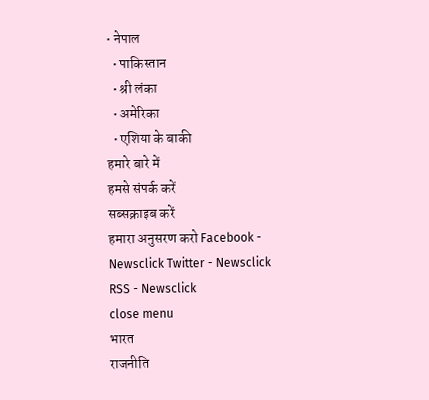• नेपाल
  • पाकिस्तान
  • श्री लंका
  • अमेरिका
  • एशिया के बाकी
हमारे बारे में
हमसे संपर्क करें
सब्सक्राइब करें
हमारा अनुसरण करो Facebook - Newsclick Twitter - Newsclick RSS - Newsclick
close menu
भारत
राजनीति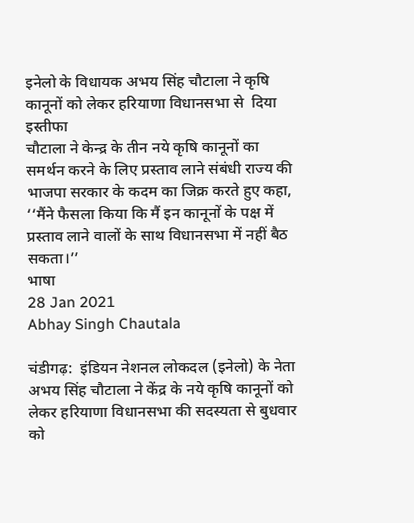इनेलो के विधायक अभय सिंह चौटाला ने कृषि कानूनों को लेकर हरियाणा विधानसभा से  दिया इस्तीफा
चौटाला ने केन्द्र के तीन नये कृषि कानूनों का समर्थन करने के लिए प्रस्ताव लाने संबंधी राज्य की भाजपा सरकार के कदम का जिक्र करते हुए कहा, ‘‘मैंने फैसला किया कि मैं इन कानूनों के पक्ष में प्रस्ताव लाने वालों के साथ विधानसभा में नहीं बैठ सकता।’’
भाषा
28 Jan 2021
Abhay Singh Chautala

चंडीगढ़:  इंडियन नेशनल लोकदल (इनेलो) के नेता अभय सिंह चौटाला ने केंद्र के नये कृषि कानूनों को लेकर हरियाणा विधानसभा की सदस्यता से बुधवार को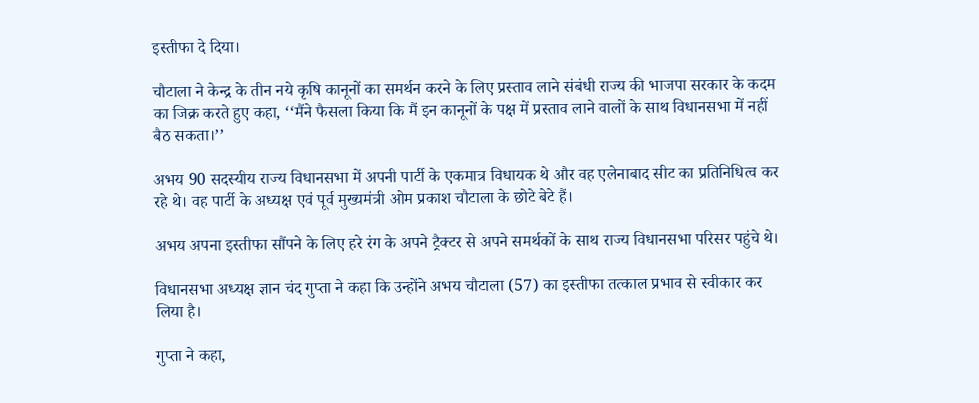इस्तीफा दे दिया।

चौटाला ने केन्द्र के तीन नये कृषि कानूनों का समर्थन करने के लिए प्रस्ताव लाने संबंधी राज्य की भाजपा सरकार के कदम का जिक्र करते हुए कहा, ‘‘मैंने फैसला किया कि मैं इन कानूनों के पक्ष में प्रस्ताव लाने वालों के साथ विधानसभा में नहीं बैठ सकता।’’

अभय 90 सदस्यीय राज्य विधानसभा में अपनी पार्टी के एकमात्र विधायक थे और वह एलेनाबाद सीट का प्रतिनिधित्व कर रहे थे। वह पार्टी के अध्यक्ष एवं पूर्व मुख्यमंत्री ओम प्रकाश चौटाला के छोटे बेटे हैं।

अभय अपना इस्तीफा सौंपने के लिए हरे रंग के अपने ट्रैक्टर से अपने समर्थकों के साथ राज्य विधानसभा परिसर पहुंचे थे।

विधानसभा अध्यक्ष ज्ञान चंद गुप्ता ने कहा कि उन्होंने अभय चौटाला (57) का इस्तीफा तत्काल प्रभाव से स्वीकार कर लिया है।

गुप्ता ने कहा,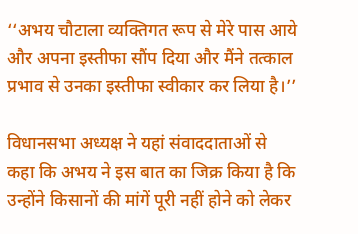‘‘अभय चौटाला व्यक्तिगत रूप से मेरे पास आये और अपना इस्तीफा सौंप दिया और मैंने तत्काल प्रभाव से उनका इस्तीफा स्वीकार कर लिया है।’’

विधानसभा अध्यक्ष ने यहां संवाददाताओं से कहा कि अभय ने इस बात का जिक्र किया है कि उन्होंने किसानों की मांगें पूरी नहीं होने को लेकर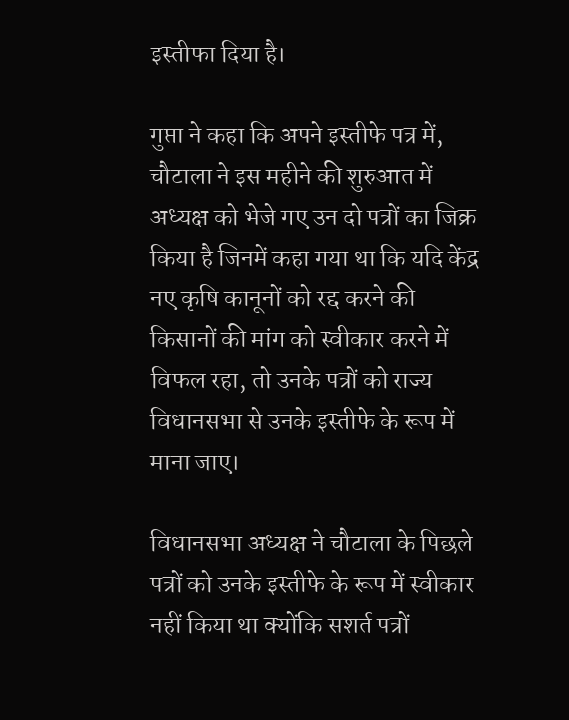इस्तीफा दिया है।

गुप्ता ने कहा कि अपने इस्तीफे पत्र में, चौटाला ने इस महीने की शुरुआत में अध्यक्ष को भेजे गए उन दो पत्रों का जिक्र किया है जिनमें कहा गया था कि यदि केंद्र नए कृषि कानूनों को रद्द करने की किसानों की मांग को स्वीकार करने में विफल रहा, तो उनके पत्रों को राज्य विधानसभा से उनके इस्तीफे के रूप में माना जाए।

विधानसभा अध्यक्ष ने चौटाला के पिछले पत्रों को उनके इस्तीफे के रूप में स्वीकार नहीं किया था क्योंकि सशर्त पत्रों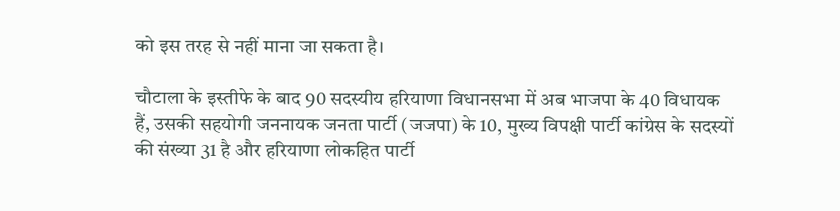को इस तरह से नहीं माना जा सकता है।

चौटाला के इस्तीफे के बाद 90 सदस्यीय हरियाणा विधानसभा में अब भाजपा के 40 विधायक हैं, उसकी सहयोगी जननायक जनता पार्टी (जजपा) के 10, मुख्य विपक्षी पार्टी कांग्रेस के सदस्यों की संख्या 31 है और हरियाणा लोकहित पार्टी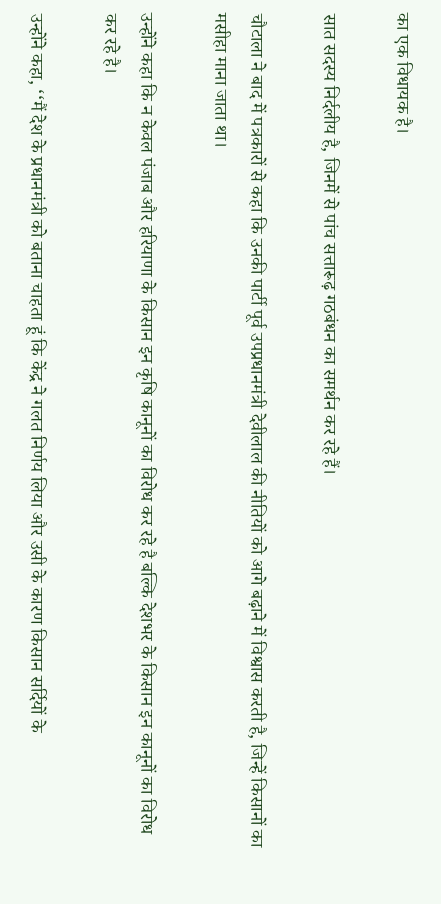का एक विधायक है।

सात सदस्य निर्दलीय है, जिनमें से पांच सत्तारूढ़ गठबंधन का समर्थन कर रहे हैं।

चौटाला ने बाद में पत्रकारों से कहा कि उनकी पार्टी पूर्व उपप्रधानमंत्री देवीलाल की नीतियों को आगे बढ़ाने में विश्वास करती है, जिन्हें किसानों का मसीहा माना जाता था।

उन्होंने कहा कि न केवल पंजाब और हरियाणा के किसान इन कृषि कानूनों का विरोध कर रहे है बल्कि देशभर के किसान इन कानूनों का विरोध कर रहे है।

उन्होंने कहा, ‘‘मैं देश के प्रधानमंत्री को बताना चाहता हूं कि केंद्र ने गलत निर्णय लिया और उसी के कारण किसान सर्दियों के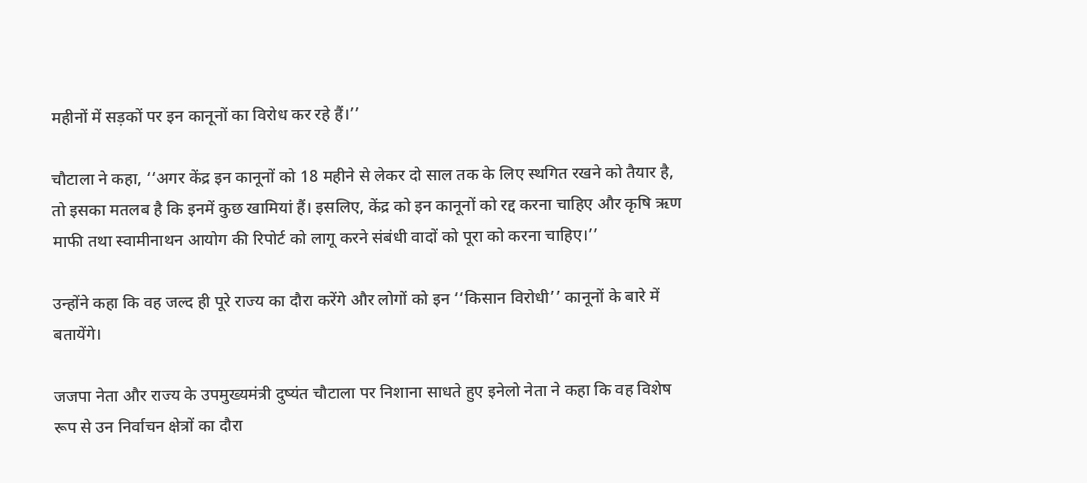महीनों में सड़कों पर इन कानूनों का विरोध कर रहे हैं।’’

चौटाला ने कहा, ‘‘अगर केंद्र इन कानूनों को 18 महीने से लेकर दो साल तक के लिए स्थगित रखने को तैयार है, तो इसका मतलब है कि इनमें कुछ खामियां हैं। इसलिए, केंद्र को इन कानूनों को रद्द करना चाहिए और कृषि ऋण माफी तथा स्वामीनाथन आयोग की रिपोर्ट को लागू करने संबंधी वादों को पूरा को करना चाहिए।’’

उन्होंने कहा कि वह जल्द ही पूरे राज्य का दौरा करेंगे और लोगों को इन ‘‘किसान विरोधी’’ कानूनों के बारे में बतायेंगे।

जजपा नेता और राज्य के उपमुख्यमंत्री दुष्यंत चौटाला पर निशाना साधते हुए इनेलो नेता ने कहा कि वह विशेष रूप से उन निर्वाचन क्षेत्रों का दौरा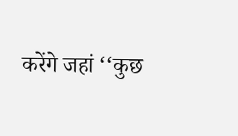करेंगे जहां ‘‘कुछ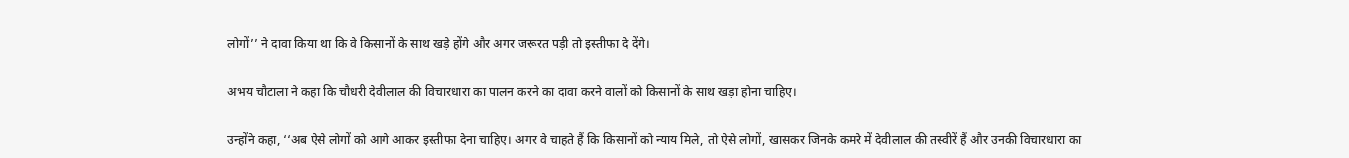लोगों’’ ने दावा किया था कि वे किसानों के साथ खड़े होंगे और अगर जरूरत पड़ी तो इस्तीफा दे देंगे।

अभय चौटाला ने कहा कि चौधरी देवीलाल की विचारधारा का पालन करने का दावा करने वालों को किसानों के साथ खड़ा होना चाहिए।

उन्होंने कहा, ‘‘अब ऐसे लोगों को आगे आकर इस्तीफा देना चाहिए। अगर वे चाहते हैं कि किसानों को न्याय मिले, तो ऐसे लोगों, खासकर जिनके कमरे में देवीलाल की तस्वीरें हैं और उनकी विचारधारा का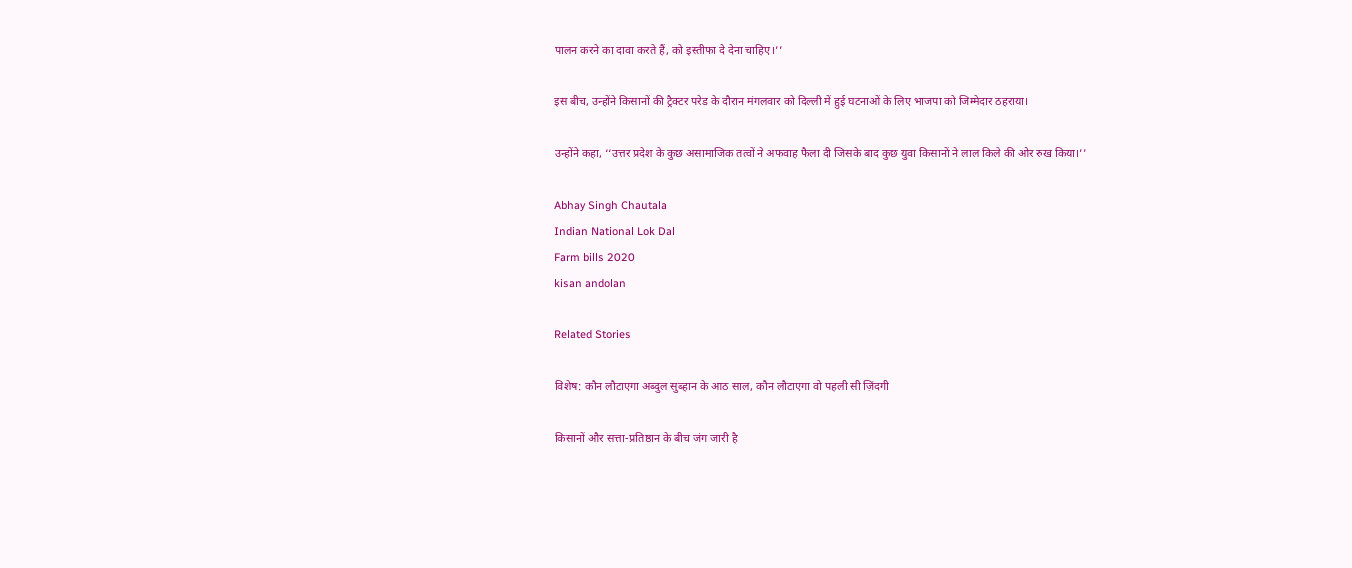पालन करने का दावा करते हैं, को इस्तीफा दे देना चाहिए।’’

इस बीच, उन्होंने किसानों की ट्रैक्टर परेड के दौरान मंगलवार को दिल्ली में हुई घटनाओं के लिए भाजपा को जिम्मेदार ठहराया।

उन्होंने कहा, ‘‘उत्तर प्रदेश के कुछ असामाजिक तत्वों ने अफवाह फैला दी जिसके बाद कुछ युवा किसानों ने लाल किले की ओर रुख किया।’’

Abhay Singh Chautala
Indian National Lok Dal
Farm bills 2020
kisan andolan

Related Stories

विशेष: कौन लौटाएगा अब्दुल सुब्हान के आठ साल, कौन लौटाएगा वो पहली सी ज़िंदगी

किसानों और सत्ता-प्रतिष्ठान के बीच जंग जारी है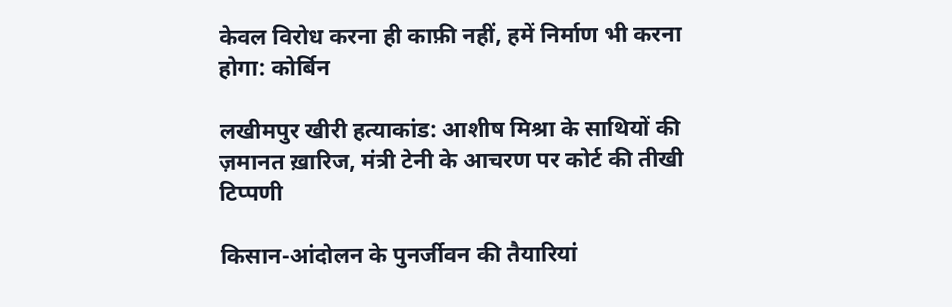केवल विरोध करना ही काफ़ी नहीं, हमें निर्माण भी करना होगा: कोर्बिन

लखीमपुर खीरी हत्याकांड: आशीष मिश्रा के साथियों की ज़मानत ख़ारिज, मंत्री टेनी के आचरण पर कोर्ट की तीखी टिप्पणी

किसान-आंदोलन के पुनर्जीवन की तैयारियां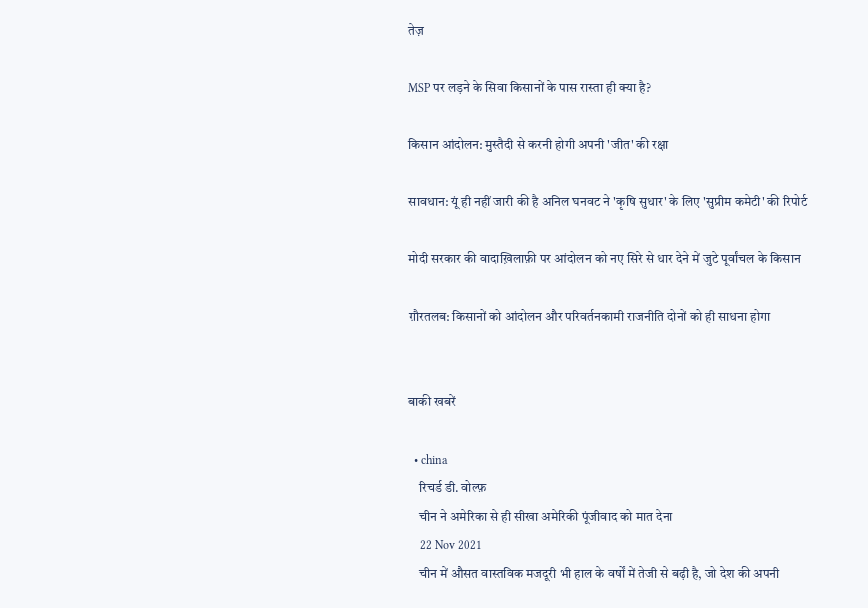तेज़

MSP पर लड़ने के सिवा किसानों के पास रास्ता ही क्या है?

किसान आंदोलन: मुस्तैदी से करनी होगी अपनी 'जीत' की रक्षा

सावधान: यूं ही नहीं जारी की है अनिल घनवट ने 'कृषि सुधार' के लिए 'सुप्रीम कमेटी' की रिपोर्ट

मोदी सरकार की वादाख़िलाफ़ी पर आंदोलन को नए सिरे से धार देने में जुटे पूर्वांचल के किसान

ग़ौरतलब: किसानों को आंदोलन और परिवर्तनकामी राजनीति दोनों को ही साधना होगा


बाकी खबरें

  • china
    रिचर्ड डी. वोल्फ़
    चीन ने अमेरिका से ही सीखा अमेरिकी पूंजीवाद को मात देना
    22 Nov 2021
    चीन में औसत वास्तविक मजदूरी भी हाल के वर्षों में तेजी से बढ़ी है, जो देश की अपनी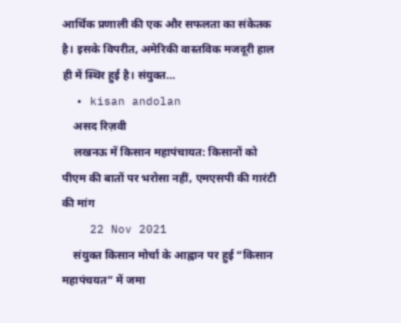आर्थिक प्रणाली की एक और सफलता का संकेतक है। इसके विपरीत, अमेरिकी वास्तविक मजदूरी हाल ही में स्थिर हुई है। संयुक्त…
  • kisan andolan
    असद रिज़वी
    लखनऊ में किसान महापंचायत: किसानों को पीएम की बातों पर भरोसा नहीं, एमएसपी की गारंटी की मांग
    22 Nov 2021
    संयुक्त किसान मोर्चा के आह्वान पर हुई “किसान महापंचयत” में जमा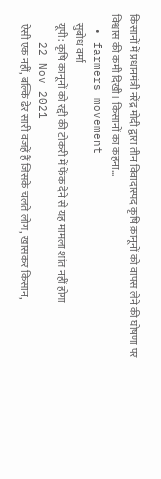किसानों में प्रधानमंत्री नरेंद्र मोदी द्वारा तीन विवादास्पद कृषि क़ानूनों को वापस लेने की घोषणा पर विश्वास की कमी दिखी। किसानों का कहना…
  • farmers movement
    सुबोध वर्मा
    यूपी: कृषि कानूनों को रद्दी की टोकरी में फेंक देने से यह मामला शांत नहीं होगा
    22 Nov 2021
    ऐसी एक नहीं, बल्कि ढेर सारी वजहें हैं जिसके चलते लोग, खासकर किसान,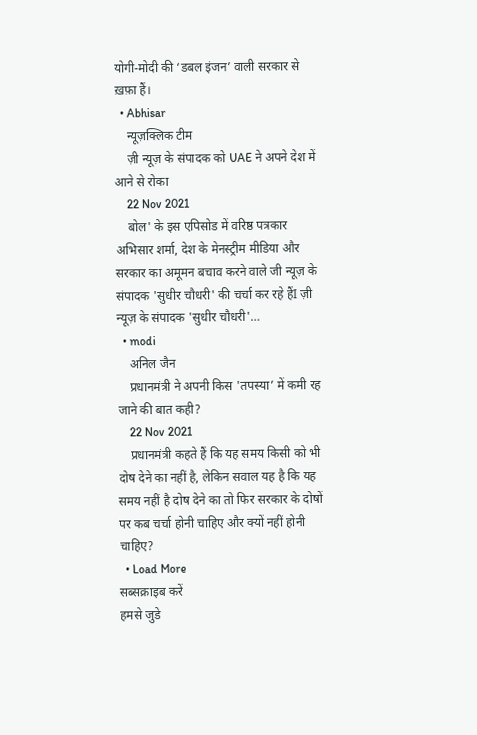योगी-मोदी की ‘डबल इंजन’ वाली सरकार से ख़फ़ा हैं।
  • Abhisar
    न्यूज़क्लिक टीम
    ज़ी न्यूज़ के संपादक को UAE ने अपने देश में आने से रोका
    22 Nov 2021
    बोल' के इस एपिसोड में वरिष्ठ पत्रकार अभिसार शर्मा, देश के मेनस्ट्रीम मीडिया और सरकार का अमूमन बचाव करने वाले जी न्यूज़ के संपादक 'सुधीर चौधरी' की चर्चा कर रहे हैंI ज़ी न्यूज़ के संपादक 'सुधीर चौधरी'…
  • modi
    अनिल जैन
    प्रधानमंत्री ने अपनी किस 'तपस्या’ में कमी रह जाने की बात कही?
    22 Nov 2021
    प्रधानमंत्री कहते हैं कि यह समय किसी को भी दोष देने का नहीं है, लेकिन सवाल यह है कि यह समय नहीं है दोष देने का तो फिर सरकार के दोषों पर कब चर्चा होनी चाहिए और क्यों नहीं होनी चाहिए?
  • Load More
सब्सक्राइब करें
हमसे जुडे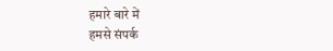हमारे बारे में
हमसे संपर्क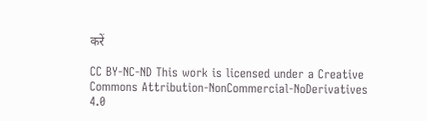करें

CC BY-NC-ND This work is licensed under a Creative Commons Attribution-NonCommercial-NoDerivatives 4.0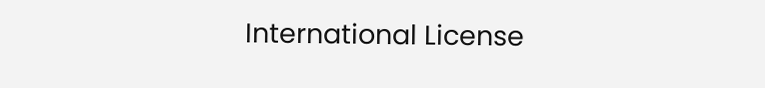International License